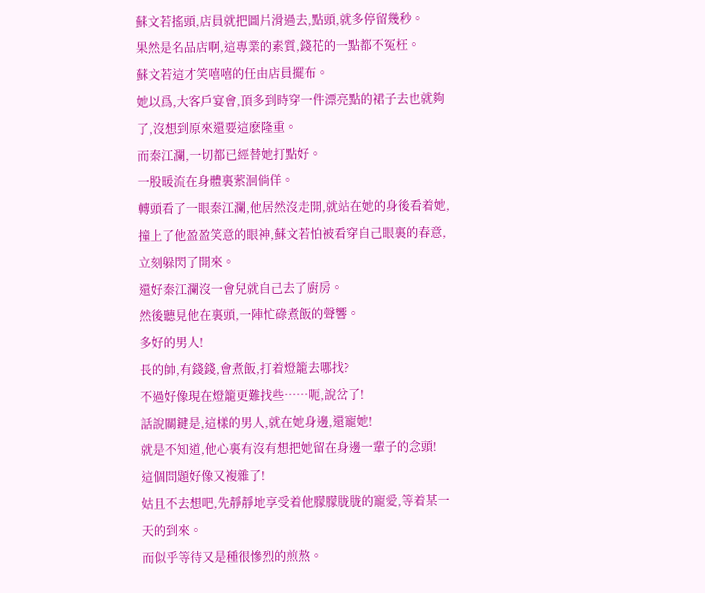蘇文若搖頭,店員就把圖片滑過去,點頭,就多停留幾秒。
果然是名品店啊,這專業的素質,錢花的一點都不冤枉。
蘇文若這才笑嘻嘻的任由店員擺布。
她以爲,大客戶宴會,頂多到時穿一件漂亮點的裙子去也就夠了,沒想到原來還要這麽隆重。
而秦江瀾,一切都已經替她打點好。
一股暖流在身體裏萦洄倘佯。
轉頭看了一眼秦江瀾,他居然沒走開,就站在她的身後看着她,撞上了他盈盈笑意的眼神,蘇文若怕被看穿自己眼裏的春意,立刻躲閃了開來。
還好秦江瀾沒一會兒就自己去了廚房。
然後聽見他在裏頭,一陣忙碌煮飯的聲響。
多好的男人!
長的帥,有錢錢,會煮飯,打着燈籠去哪找?
不過好像現在燈籠更難找些……呃,說岔了!
話說關鍵是,這樣的男人,就在她身邊,還寵她!
就是不知道,他心裏有沒有想把她留在身邊一輩子的念頭!
這個問題好像又複雜了!
姑且不去想吧,先靜靜地享受着他朦朦胧胧的寵愛,等着某一天的到來。
而似乎等待又是種很慘烈的煎熬。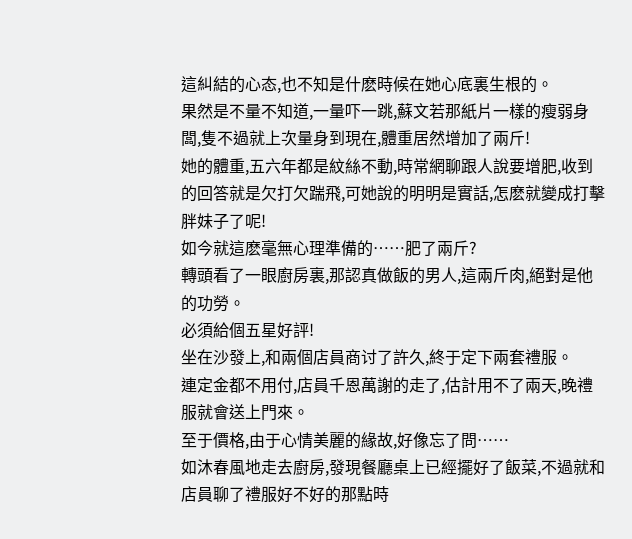這糾結的心态,也不知是什麽時候在她心底裏生根的。
果然是不量不知道,一量吓一跳,蘇文若那紙片一樣的瘦弱身闆,隻不過就上次量身到現在,體重居然增加了兩斤!
她的體重,五六年都是紋絲不動,時常網聊跟人說要增肥,收到的回答就是欠打欠踹飛,可她說的明明是實話,怎麽就變成打擊胖妹子了呢!
如今就這麽毫無心理準備的……肥了兩斤?
轉頭看了一眼廚房裏,那認真做飯的男人,這兩斤肉,絕對是他的功勞。
必須給個五星好評!
坐在沙發上,和兩個店員商讨了許久,終于定下兩套禮服。
連定金都不用付,店員千恩萬謝的走了,估計用不了兩天,晚禮服就會送上門來。
至于價格,由于心情美麗的緣故,好像忘了問……
如沐春風地走去廚房,發現餐廳桌上已經擺好了飯菜,不過就和店員聊了禮服好不好的那點時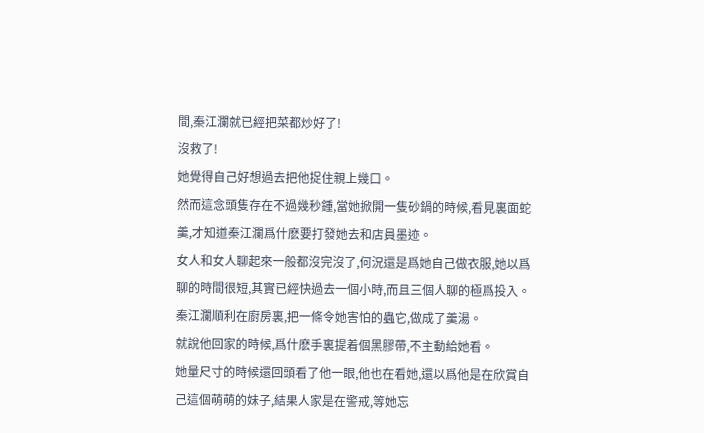間,秦江瀾就已經把菜都炒好了!
沒救了!
她覺得自己好想過去把他捉住親上幾口。
然而這念頭隻存在不過幾秒鍾,當她掀開一隻砂鍋的時候,看見裏面蛇羹,才知道秦江瀾爲什麽要打發她去和店員墨迹。
女人和女人聊起來一般都沒完沒了,何況還是爲她自己做衣服,她以爲聊的時間很短,其實已經快過去一個小時,而且三個人聊的極爲投入。
秦江瀾順利在廚房裏,把一條令她害怕的蟲它,做成了羹湯。
就說他回家的時候,爲什麽手裏提着個黑膠帶,不主動給她看。
她量尺寸的時候還回頭看了他一眼,他也在看她,還以爲他是在欣賞自己這個萌萌的妹子,結果人家是在警戒,等她忘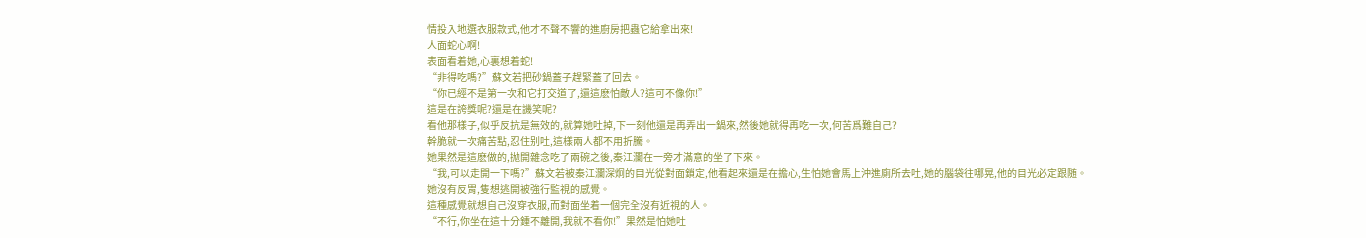情投入地選衣服款式,他才不聲不響的進廚房把蟲它給拿出來!
人面蛇心啊!
表面看着她,心裏想着蛇!
“非得吃嗎?”蘇文若把砂鍋蓋子趕緊蓋了回去。
“你已經不是第一次和它打交道了,還這麽怕敵人?這可不像你!”
這是在誇獎呢?還是在譏笑呢?
看他那樣子,似乎反抗是無效的,就算她吐掉,下一刻他還是再弄出一鍋來,然後她就得再吃一次,何苦爲難自己?
幹脆就一次痛苦點,忍住别吐,這樣兩人都不用折騰。
她果然是這麽做的,抛開雜念吃了兩碗之後,秦江瀾在一旁才滿意的坐了下來。
“我,可以走開一下嗎?”蘇文若被秦江瀾深炯的目光從對面鎖定,他看起來還是在擔心,生怕她會馬上沖進廁所去吐,她的腦袋往哪晃,他的目光必定跟随。
她沒有反胃,隻想逃開被強行監視的感覺。
這種感覺就想自己沒穿衣服,而對面坐着一個完全沒有近視的人。
“不行,你坐在這十分鍾不離開,我就不看你!”果然是怕她吐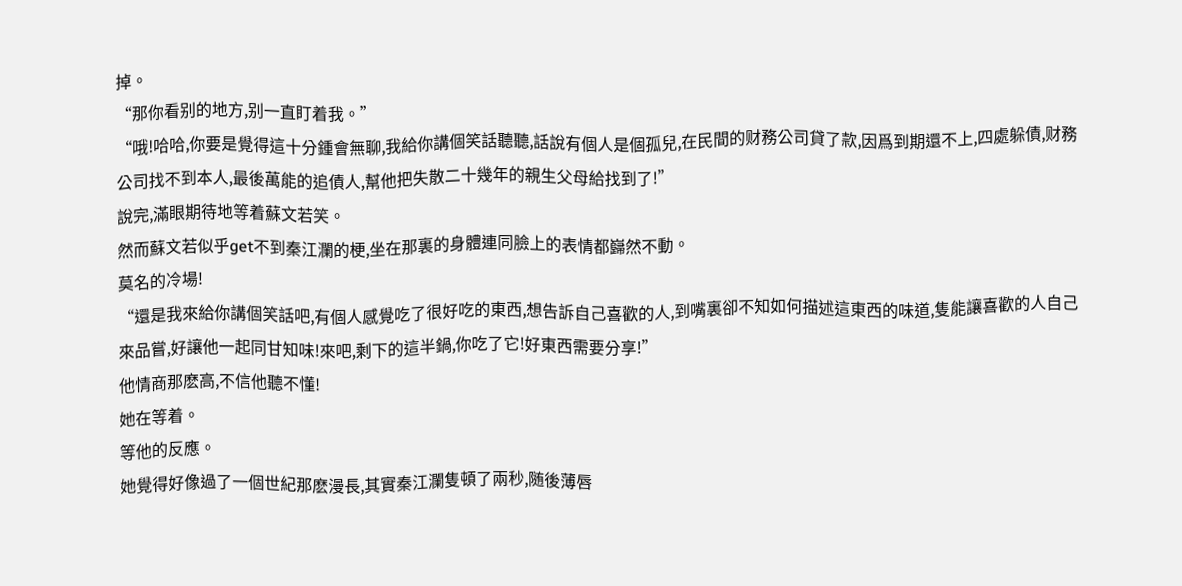掉。
“那你看别的地方,别一直盯着我。”
“哦!哈哈,你要是覺得這十分鍾會無聊,我給你講個笑話聽聽,話說有個人是個孤兒,在民間的财務公司貸了款,因爲到期還不上,四處躲債,财務公司找不到本人,最後萬能的追債人,幫他把失散二十幾年的親生父母給找到了!”
說完,滿眼期待地等着蘇文若笑。
然而蘇文若似乎get不到秦江瀾的梗,坐在那裏的身體連同臉上的表情都巋然不動。
莫名的冷場!
“還是我來給你講個笑話吧,有個人感覺吃了很好吃的東西,想告訴自己喜歡的人,到嘴裏卻不知如何描述這東西的味道,隻能讓喜歡的人自己來品嘗,好讓他一起同甘知味!來吧,剩下的這半鍋,你吃了它!好東西需要分享!”
他情商那麽高,不信他聽不懂!
她在等着。
等他的反應。
她覺得好像過了一個世紀那麽漫長,其實秦江瀾隻頓了兩秒,随後薄唇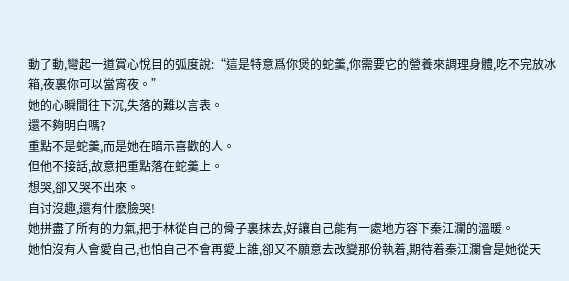動了動,彎起一道賞心悅目的弧度說:“這是特意爲你煲的蛇羹,你需要它的營養來調理身體,吃不完放冰箱,夜裏你可以當宵夜。”
她的心瞬間往下沉,失落的難以言表。
還不夠明白嗎?
重點不是蛇羹,而是她在暗示喜歡的人。
但他不接話,故意把重點落在蛇羹上。
想哭,卻又哭不出來。
自讨沒趣,還有什麽臉哭!
她拼盡了所有的力氣,把于林從自己的骨子裏抹去,好讓自己能有一處地方容下秦江瀾的溫暖。
她怕沒有人會愛自己,也怕自己不會再愛上誰,卻又不願意去改變那份執着,期待着秦江瀾會是她從天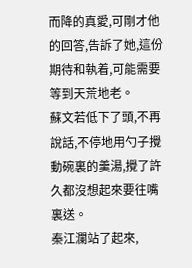而降的真愛,可剛才他的回答,告訴了她,這份期待和執着,可能需要等到天荒地老。
蘇文若低下了頭,不再說話,不停地用勺子攪動碗裏的羹湯,攪了許久都沒想起來要往嘴裏送。
秦江瀾站了起來,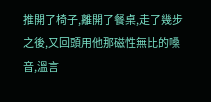推開了椅子,離開了餐桌,走了幾步之後,又回頭用他那磁性無比的嗓音,溫言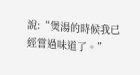說:“煲湯的時候我已經嘗過味道了。”